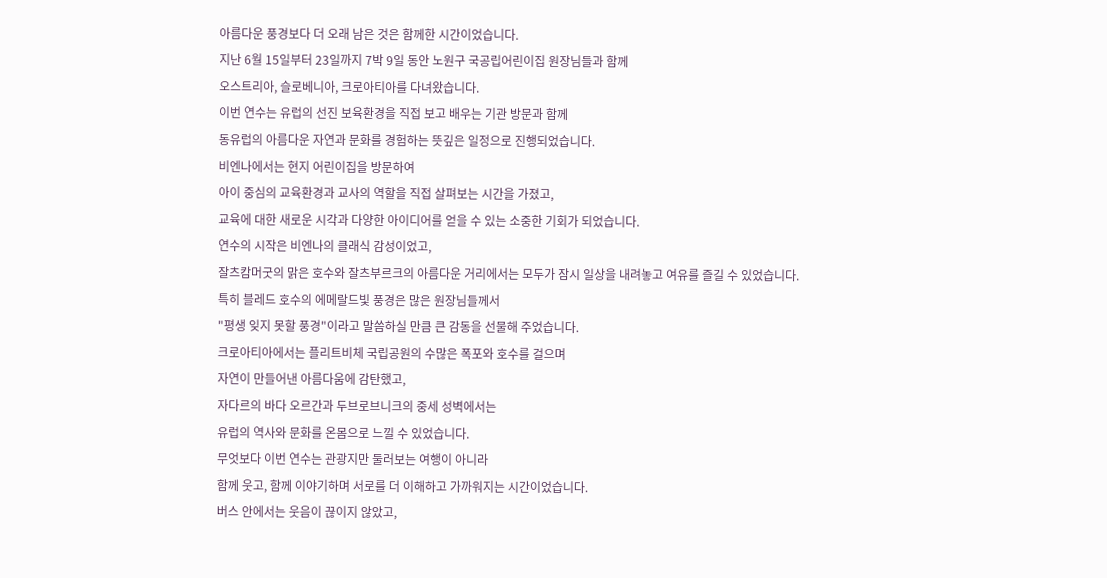아름다운 풍경보다 더 오래 남은 것은 함께한 시간이었습니다.
지난 6월 15일부터 23일까지 7박 9일 동안 노원구 국공립어린이집 원장님들과 함께
오스트리아, 슬로베니아, 크로아티아를 다녀왔습니다.
이번 연수는 유럽의 선진 보육환경을 직접 보고 배우는 기관 방문과 함께
동유럽의 아름다운 자연과 문화를 경험하는 뜻깊은 일정으로 진행되었습니다.
비엔나에서는 현지 어린이집을 방문하여
아이 중심의 교육환경과 교사의 역할을 직접 살펴보는 시간을 가졌고,
교육에 대한 새로운 시각과 다양한 아이디어를 얻을 수 있는 소중한 기회가 되었습니다.
연수의 시작은 비엔나의 클래식 감성이었고,
잘츠캄머굿의 맑은 호수와 잘츠부르크의 아름다운 거리에서는 모두가 잠시 일상을 내려놓고 여유를 즐길 수 있었습니다.
특히 블레드 호수의 에메랄드빛 풍경은 많은 원장님들께서
"평생 잊지 못할 풍경"이라고 말씀하실 만큼 큰 감동을 선물해 주었습니다.
크로아티아에서는 플리트비체 국립공원의 수많은 폭포와 호수를 걸으며
자연이 만들어낸 아름다움에 감탄했고,
자다르의 바다 오르간과 두브로브니크의 중세 성벽에서는
유럽의 역사와 문화를 온몸으로 느낄 수 있었습니다.
무엇보다 이번 연수는 관광지만 둘러보는 여행이 아니라
함께 웃고, 함께 이야기하며 서로를 더 이해하고 가까워지는 시간이었습니다.
버스 안에서는 웃음이 끊이지 않았고,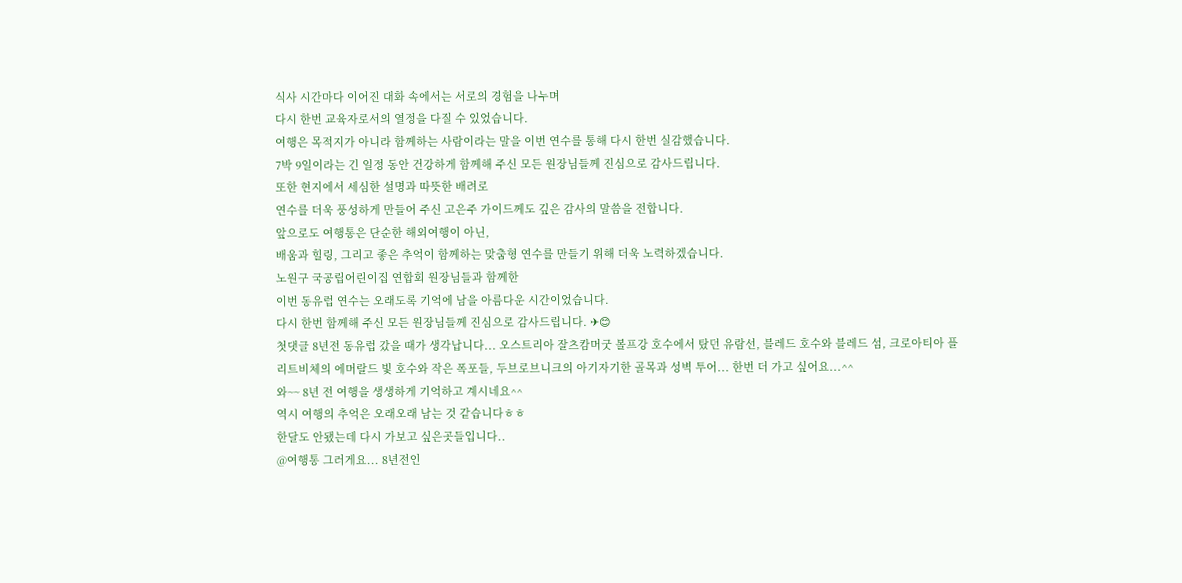식사 시간마다 이어진 대화 속에서는 서로의 경험을 나누며
다시 한번 교육자로서의 열정을 다질 수 있었습니다.
여행은 목적지가 아니라 함께하는 사람이라는 말을 이번 연수를 통해 다시 한번 실감했습니다.
7박 9일이라는 긴 일정 동안 건강하게 함께해 주신 모든 원장님들께 진심으로 감사드립니다.
또한 현지에서 세심한 설명과 따뜻한 배려로
연수를 더욱 풍성하게 만들어 주신 고은주 가이드께도 깊은 감사의 말씀을 전합니다.
앞으로도 여행통은 단순한 해외여행이 아닌,
배움과 힐링, 그리고 좋은 추억이 함께하는 맞춤형 연수를 만들기 위해 더욱 노력하겠습니다.
노원구 국공립어린이집 연합회 원장님들과 함께한
이번 동유럽 연수는 오래도록 기억에 남을 아름다운 시간이었습니다.
다시 한번 함께해 주신 모든 원장님들께 진심으로 감사드립니다. ✈😊
첫댓글 8년전 동유럽 갔을 때가 생각납니다... 오스트리아 잘츠캄머굿 볼프강 호수에서 탔던 유람선, 블레드 호수와 블레드 섬, 크로아티아 플리트비체의 에머랄드 빛 호수와 작은 폭포들, 두브로브니크의 아기자기한 골목과 성벽 투어... 한번 더 가고 싶어요...^^
와~~ 8년 전 여행을 생생하게 기억하고 계시네요^^
역시 여행의 추억은 오래오래 남는 것 같습니다ㅎㅎ
한달도 안됐는데 다시 가보고 싶은곳들입니다..
@여행통 그러게요... 8년전인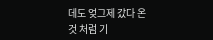데도 엊그제 갔다 온 것 처럼 기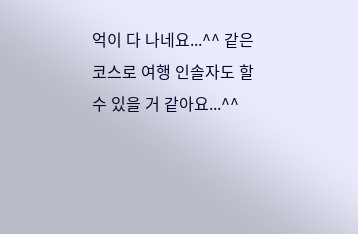억이 다 나네요...^^ 같은 코스로 여행 인솔자도 할 수 있을 거 같아요...^^